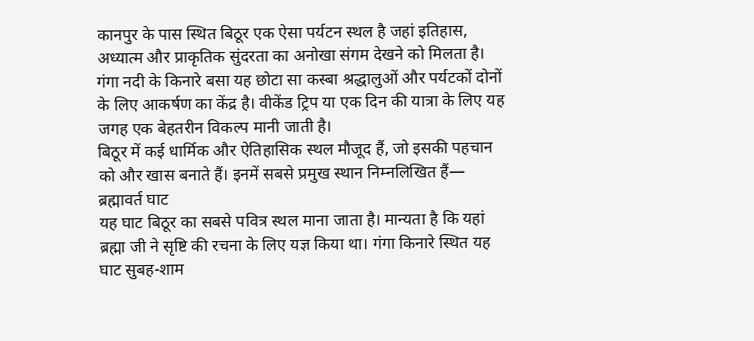कानपुर के पास स्थित बिठूर एक ऐसा पर्यटन स्थल है जहां इतिहास, अध्यात्म और प्राकृतिक सुंदरता का अनोखा संगम देखने को मिलता है। गंगा नदी के किनारे बसा यह छोटा सा कस्बा श्रद्धालुओं और पर्यटकों दोनों के लिए आकर्षण का केंद्र है। वीकेंड ट्रिप या एक दिन की यात्रा के लिए यह जगह एक बेहतरीन विकल्प मानी जाती है।
बिठूर में कई धार्मिक और ऐतिहासिक स्थल मौजूद हैं, जो इसकी पहचान को और खास बनाते हैं। इनमें सबसे प्रमुख स्थान निम्नलिखित हैं—
ब्रह्मावर्त घाट
यह घाट बिठूर का सबसे पवित्र स्थल माना जाता है। मान्यता है कि यहां ब्रह्मा जी ने सृष्टि की रचना के लिए यज्ञ किया था। गंगा किनारे स्थित यह घाट सुबह-शाम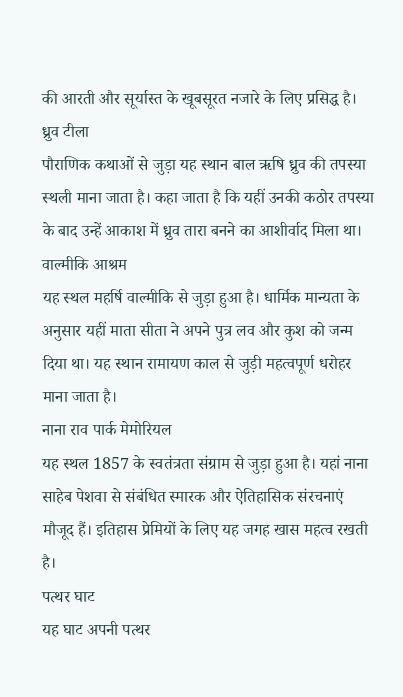की आरती और सूर्यास्त के खूबसूरत नजारे के लिए प्रसिद्ध है।
ध्रुव टीला
पौराणिक कथाओं से जुड़ा यह स्थान बाल ऋषि ध्रुव की तपस्या स्थली माना जाता है। कहा जाता है कि यहीं उनकी कठोर तपस्या के बाद उन्हें आकाश में ध्रुव तारा बनने का आशीर्वाद मिला था।
वाल्मीकि आश्रम
यह स्थल महर्षि वाल्मीकि से जुड़ा हुआ है। धार्मिक मान्यता के अनुसार यहीं माता सीता ने अपने पुत्र लव और कुश को जन्म दिया था। यह स्थान रामायण काल से जुड़ी महत्वपूर्ण धरोहर माना जाता है।
नाना राव पार्क मेमोरियल
यह स्थल 1857 के स्वतंत्रता संग्राम से जुड़ा हुआ है। यहां नाना साहेब पेशवा से संबंधित स्मारक और ऐतिहासिक संरचनाएं मौजूद हैं। इतिहास प्रेमियों के लिए यह जगह खास महत्व रखती है।
पत्थर घाट
यह घाट अपनी पत्थर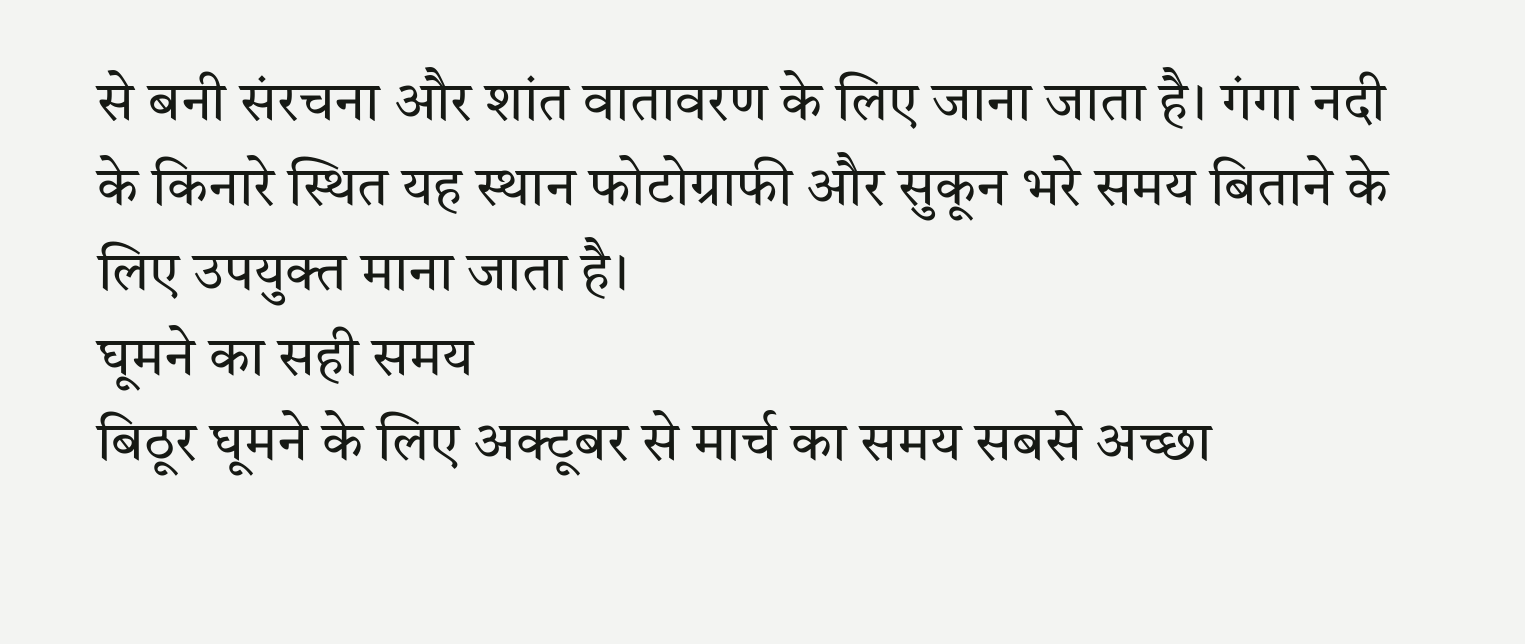से बनी संरचना और शांत वातावरण के लिए जाना जाता है। गंगा नदी के किनारे स्थित यह स्थान फोटोग्राफी और सुकून भरे समय बिताने के लिए उपयुक्त माना जाता है।
घूमने का सही समय
बिठूर घूमने के लिए अक्टूबर से मार्च का समय सबसे अच्छा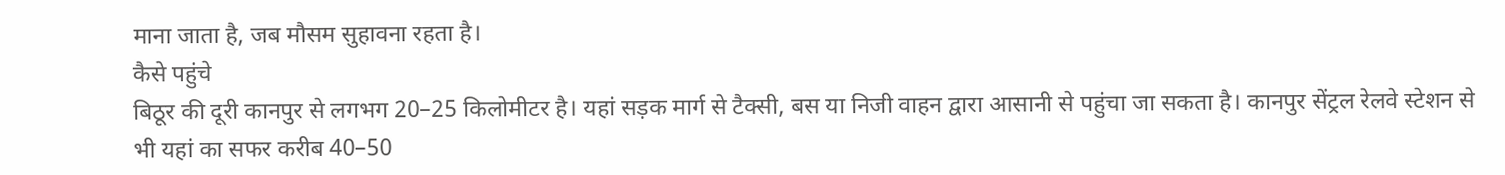माना जाता है, जब मौसम सुहावना रहता है।
कैसे पहुंचे
बिठूर की दूरी कानपुर से लगभग 20–25 किलोमीटर है। यहां सड़क मार्ग से टैक्सी, बस या निजी वाहन द्वारा आसानी से पहुंचा जा सकता है। कानपुर सेंट्रल रेलवे स्टेशन से भी यहां का सफर करीब 40–50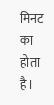मिनट का होता है।